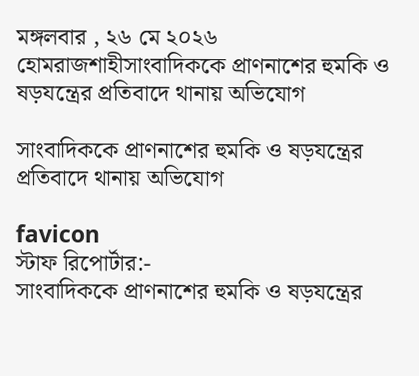মঙ্গলবার , ২৬ মে ২০২৬
হোমরাজশাহীসাংবাদিককে প্রাণনাশের হুমকি ও ষড়যন্ত্রের প্রতিবাদে থানায় অভিযোগ

সাংবাদিককে প্রাণনাশের হুমকি ও ষড়যন্ত্রের প্রতিবাদে থানায় অভিযোগ

favicon
স্টাফ রিপোর্টার:-
সাংবাদিককে প্রাণনাশের হুমকি ও ষড়যন্ত্রের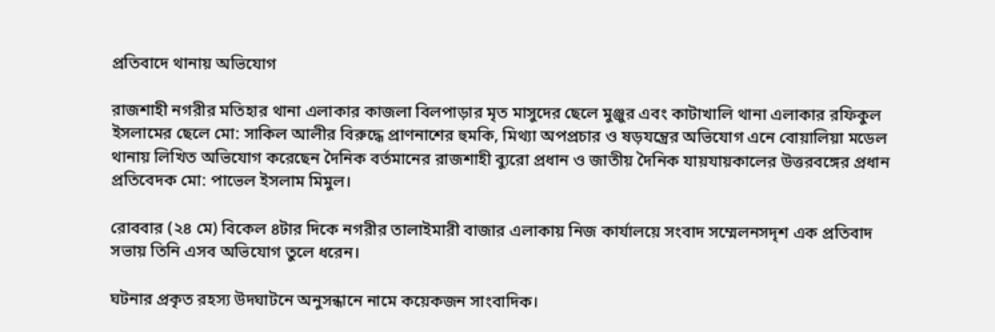প্রতিবাদে থানায় অভিযোগ

রাজশাহী নগরীর মতিহার থানা এলাকার কাজলা বিলপাড়ার মৃত মাসুদের ছেলে মুঞ্জুর এবং কাটাখালি থানা এলাকার রফিকুল ইসলামের ছেলে মো: সাকিল আলীর বিরুদ্ধে প্রাণনাশের হুমকি, মিথ্যা অপপ্রচার ও ষড়যন্ত্রের অভিযোগ এনে বোয়ালিয়া মডেল থানায় লিখিত অভিযোগ করেছেন দৈনিক বর্তমানের রাজশাহী ব্যুরো প্রধান ও জাতীয় দৈনিক যায়যায়কালের উত্তরবঙ্গের প্রধান প্রতিবেদক মো: পাভেল ইসলাম মিমুল।

রোববার (২৪ মে) বিকেল ৪টার দিকে নগরীর তালাইমারী বাজার এলাকায় নিজ কার্যালয়ে সংবাদ সম্মেলনসদৃশ এক প্রতিবাদ সভায় তিনি এসব অভিযোগ তুলে ধরেন।

ঘটনার প্রকৃত রহস্য উদঘাটনে অনুসন্ধানে নামে কয়েকজন সাংবাদিক।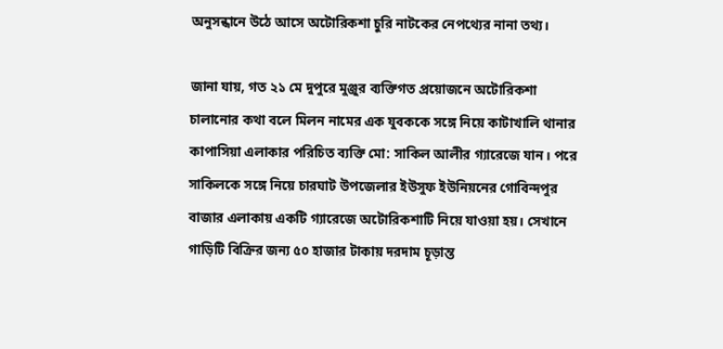অনুসন্ধানে উঠে আসে অটোরিকশা চুরি নাটকের নেপথ্যের নানা তথ্য।

জানা যায়, গত ২১ মে দুপুরে মুঞ্জুর ব্যক্তিগত প্রয়োজনে অটোরিকশা চালানোর কথা বলে মিলন নামের এক যুবককে সঙ্গে নিয়ে কাটাখালি থানার কাপাসিয়া এলাকার পরিচিত ব্যক্তি মো: সাকিল আলীর গ্যারেজে যান। পরে সাকিলকে সঙ্গে নিয়ে চারঘাট উপজেলার ইউসুফ ইউনিয়নের গোবিন্দপুর বাজার এলাকায় একটি গ্যারেজে অটোরিকশাটি নিয়ে যাওয়া হয়। সেখানে গাড়িটি বিক্রির জন্য ৫০ হাজার টাকায় দরদাম চূড়ান্ত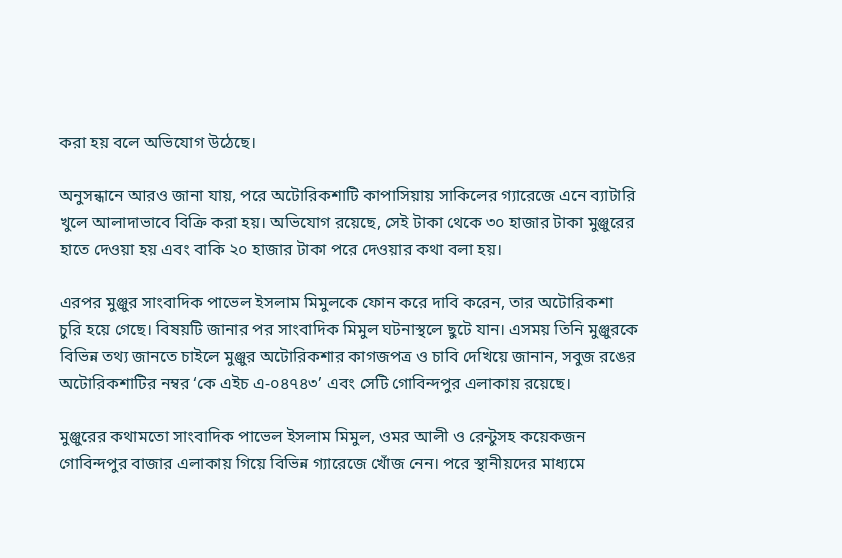করা হয় বলে অভিযোগ উঠেছে।

অনুসন্ধানে আরও জানা যায়, পরে অটোরিকশাটি কাপাসিয়ায় সাকিলের গ্যারেজে এনে ব্যাটারি খুলে আলাদাভাবে বিক্রি করা হয়। অভিযোগ রয়েছে, সেই টাকা থেকে ৩০ হাজার টাকা মুঞ্জুরের হাতে দেওয়া হয় এবং বাকি ২০ হাজার টাকা পরে দেওয়ার কথা বলা হয়।

এরপর মুঞ্জুর সাংবাদিক পাভেল ইসলাম মিমুলকে ফোন করে দাবি করেন, তার অটোরিকশা চুরি হয়ে গেছে। বিষয়টি জানার পর সাংবাদিক মিমুল ঘটনাস্থলে ছুটে যান। এসময় তিনি মুঞ্জুরকে বিভিন্ন তথ্য জানতে চাইলে মুঞ্জুর অটোরিকশার কাগজপত্র ও চাবি দেখিয়ে জানান, সবুজ রঙের অটোরিকশাটির নম্বর ‘কে এইচ এ-০৪৭৪৩’ এবং সেটি গোবিন্দপুর এলাকায় রয়েছে।

মুঞ্জুরের কথামতো সাংবাদিক পাভেল ইসলাম মিমুল, ওমর আলী ও রেন্টুসহ কয়েকজন গোবিন্দপুর বাজার এলাকায় গিয়ে বিভিন্ন গ্যারেজে খোঁজ নেন। পরে স্থানীয়দের মাধ্যমে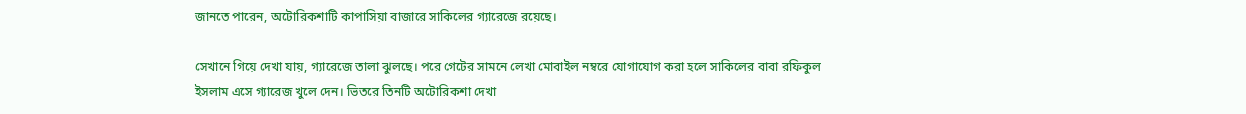জানতে পারেন, অটোরিকশাটি কাপাসিয়া বাজারে সাকিলের গ্যারেজে রয়েছে।

সেখানে গিয়ে দেখা যায়, গ্যারেজে তালা ঝুলছে। পরে গেটের সামনে লেখা মোবাইল নম্বরে যোগাযোগ করা হলে সাকিলের বাবা রফিকুল ইসলাম এসে গ্যারেজ খুলে দেন। ভিতরে তিনটি অটোরিকশা দেখা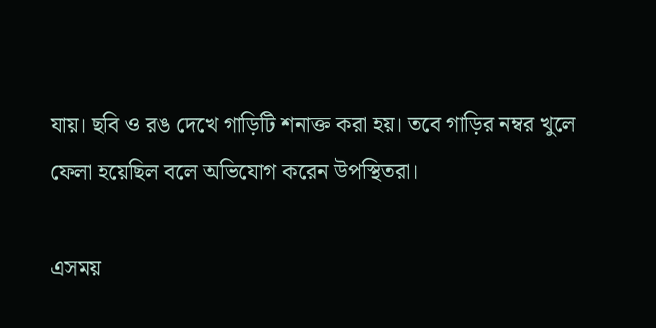যায়। ছবি ও রঙ দেখে গাড়িটি শনাক্ত করা হয়। তবে গাড়ির নম্বর খুলে ফেলা হয়েছিল বলে অভিযোগ করেন উপস্থিতরা।

এসময়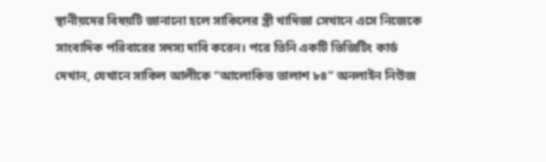স্থানীয়দের বিষয়টি জানানো হলে সাকিলের স্ত্রী খাদিজা সেখানে এসে নিজেকে সাংবাদিক পরিবারের সদস্য দাবি করেন। পরে তিনি একটি ভিজিটিং কার্ড দেখান, যেখানে সাকিল আলীকে “আলোকিত তালাশ ৮৪” অনলাইন নিউজ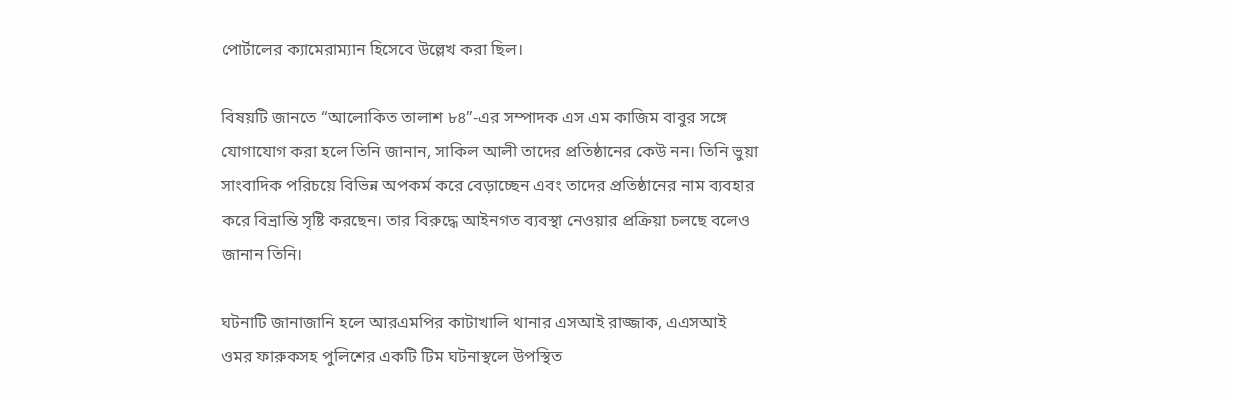পোর্টালের ক্যামেরাম্যান হিসেবে উল্লেখ করা ছিল।

বিষয়টি জানতে “আলোকিত তালাশ ৮৪”-এর সম্পাদক এস এম কাজিম বাবুর সঙ্গে যোগাযোগ করা হলে তিনি জানান, সাকিল আলী তাদের প্রতিষ্ঠানের কেউ নন। তিনি ভুয়া সাংবাদিক পরিচয়ে বিভিন্ন অপকর্ম করে বেড়াচ্ছেন এবং তাদের প্রতিষ্ঠানের নাম ব্যবহার করে বিভ্রান্তি সৃষ্টি করছেন। তার বিরুদ্ধে আইনগত ব্যবস্থা নেওয়ার প্রক্রিয়া চলছে বলেও জানান তিনি।

ঘটনাটি জানাজানি হলে আরএমপির কাটাখালি থানার এসআই রাজ্জাক, এএসআই ওমর ফারুকসহ পুলিশের একটি টিম ঘটনাস্থলে উপস্থিত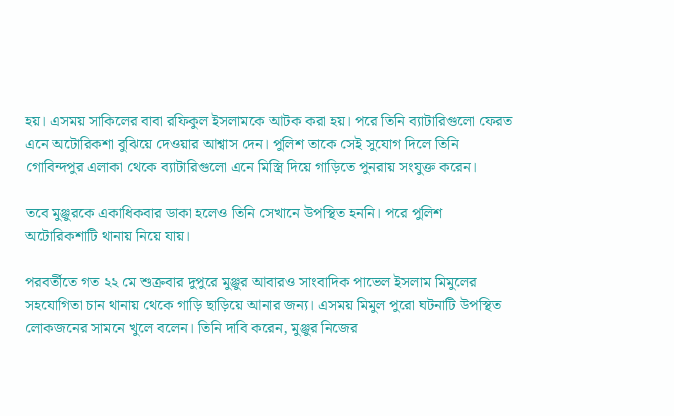হয়। এসময় সাকিলের বাবা রফিকুল ইসলামকে আটক করা হয়। পরে তিনি ব্যাটারিগুলো ফেরত এনে অটোরিকশা বুঝিয়ে দেওয়ার আশ্বাস দেন। পুলিশ তাকে সেই সুযোগ দিলে তিনি গোবিন্দপুর এলাকা থেকে ব্যাটারিগুলো এনে মিস্ত্রি দিয়ে গাড়িতে পুনরায় সংযুক্ত করেন।

তবে মুঞ্জুরকে একাধিকবার ডাকা হলেও তিনি সেখানে উপস্থিত হননি। পরে পুলিশ অটোরিকশাটি থানায় নিয়ে যায়।

পরবর্তীতে গত ২২ মে শুক্রবার দুপুরে মুঞ্জুর আবারও সাংবাদিক পাভেল ইসলাম মিমুলের সহযোগিতা চান থানায় থেকে গাড়ি ছাড়িয়ে আনার জন্য। এসময় মিমুল পুরো ঘটনাটি উপস্থিত লোকজনের সামনে খুলে বলেন। তিনি দাবি করেন, মুঞ্জুর নিজের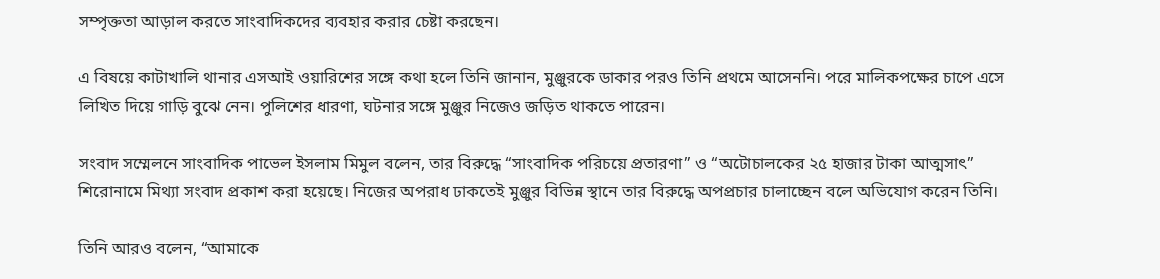সম্পৃক্ততা আড়াল করতে সাংবাদিকদের ব্যবহার করার চেষ্টা করছেন।

এ বিষয়ে কাটাখালি থানার এসআই ওয়ারিশের সঙ্গে কথা হলে তিনি জানান, মুঞ্জুরকে ডাকার পরও তিনি প্রথমে আসেননি। পরে মালিকপক্ষের চাপে এসে লিখিত দিয়ে গাড়ি বুঝে নেন। পুলিশের ধারণা, ঘটনার সঙ্গে মুঞ্জুর নিজেও জড়িত থাকতে পারেন।

সংবাদ সম্মেলনে সাংবাদিক পাভেল ইসলাম মিমুল বলেন, তার বিরুদ্ধে “সাংবাদিক পরিচয়ে প্রতারণা” ও “অটোচালকের ২৫ হাজার টাকা আত্মসাৎ” শিরোনামে মিথ্যা সংবাদ প্রকাশ করা হয়েছে। নিজের অপরাধ ঢাকতেই মুঞ্জুর বিভিন্ন স্থানে তার বিরুদ্ধে অপপ্রচার চালাচ্ছেন বলে অভিযোগ করেন তিনি।

তিনি আরও বলেন, “আমাকে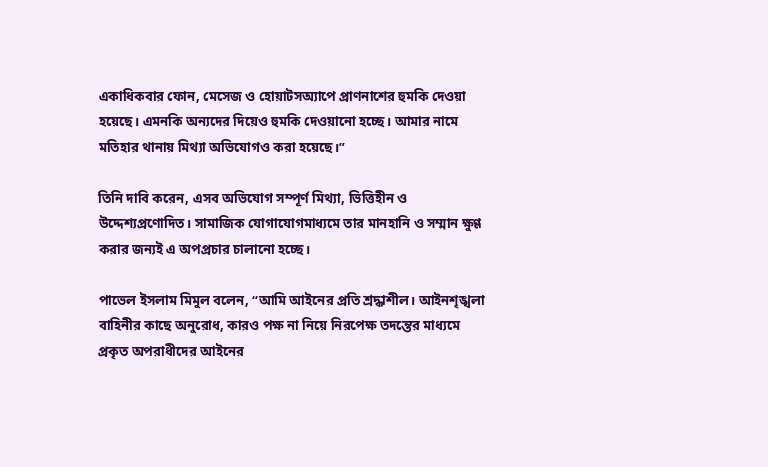একাধিকবার ফোন, মেসেজ ও হোয়াটসঅ্যাপে প্রাণনাশের হুমকি দেওয়া হয়েছে। এমনকি অন্যদের দিয়েও হুমকি দেওয়ানো হচ্ছে। আমার নামে মতিহার থানায় মিথ্যা অভিযোগও করা হয়েছে।”

তিনি দাবি করেন, এসব অভিযোগ সম্পূর্ণ মিথ্যা, ভিত্তিহীন ও উদ্দেশ্যপ্রণোদিত। সামাজিক যোগাযোগমাধ্যমে তার মানহানি ও সম্মান ক্ষুণ্ণ করার জন্যই এ অপপ্রচার চালানো হচ্ছে।

পাভেল ইসলাম মিমুল বলেন, “আমি আইনের প্রতি শ্রদ্ধাশীল। আইনশৃঙ্খলা বাহিনীর কাছে অনুরোধ, কারও পক্ষ না নিয়ে নিরপেক্ষ তদন্তের মাধ্যমে প্রকৃত অপরাধীদের আইনের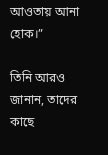আওতায় আনা হোক।”

তিনি আরও জানান, তাদের কাছে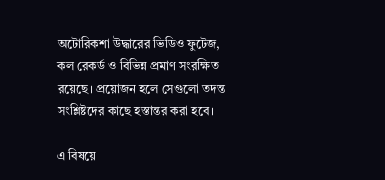অটোরিকশা উদ্ধারের ভিডিও ফুটেজ, কল রেকর্ড ও বিভিন্ন প্রমাণ সংরক্ষিত রয়েছে। প্রয়োজন হলে সেগুলো তদন্ত সংশ্লিষ্টদের কাছে হস্তান্তর করা হবে।

এ বিষয়ে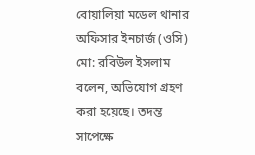বোয়ালিয়া মডেল থানার অফিসার ইনচার্জ (ওসি) মো: রবিউল ইসলাম বলেন, অভিযোগ গ্রহণ করা হয়েছে। তদন্ত সাপেক্ষে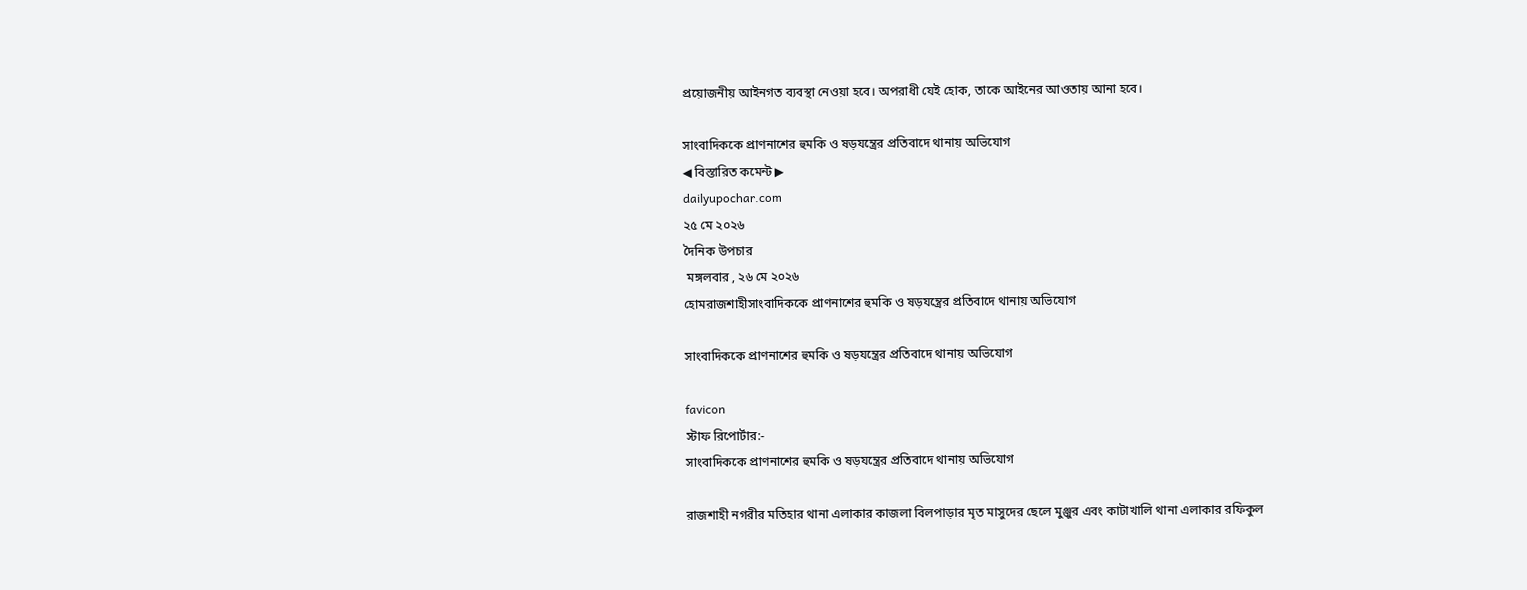প্রয়োজনীয় আইনগত ব্যবস্থা নেওয়া হবে। অপরাধী যেই হোক, তাকে আইনের আওতায় আনা হবে।

সাংবাদিককে প্রাণনাশের হুমকি ও ষড়যন্ত্রের প্রতিবাদে থানায় অভিযোগ
◀ বিস্তারিত কমেন্ট ▶
dailyupochar.com
২৫ মে ২০২৬
দৈনিক উপচার
 মঙ্গলবার , ২৬ মে ২০২৬
হোমরাজশাহীসাংবাদিককে প্রাণনাশের হুমকি ও ষড়যন্ত্রের প্রতিবাদে থানায় অভিযোগ

সাংবাদিককে প্রাণনাশের হুমকি ও ষড়যন্ত্রের প্রতিবাদে থানায় অভিযোগ

favicon
স্টাফ রিপোর্টার:-
সাংবাদিককে প্রাণনাশের হুমকি ও ষড়যন্ত্রের প্রতিবাদে থানায় অভিযোগ

রাজশাহী নগরীর মতিহার থানা এলাকার কাজলা বিলপাড়ার মৃত মাসুদের ছেলে মুঞ্জুর এবং কাটাখালি থানা এলাকার রফিকুল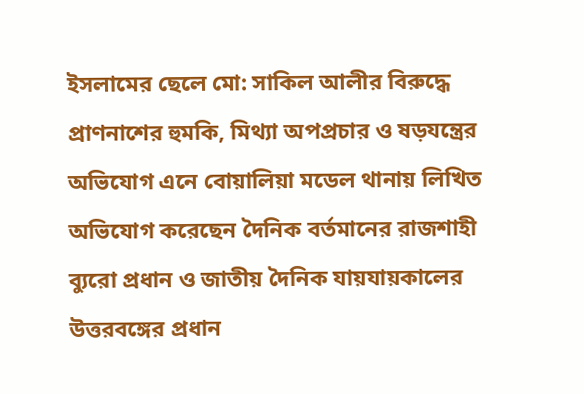ইসলামের ছেলে মো: সাকিল আলীর বিরুদ্ধে প্রাণনাশের হুমকি, মিথ্যা অপপ্রচার ও ষড়যন্ত্রের অভিযোগ এনে বোয়ালিয়া মডেল থানায় লিখিত অভিযোগ করেছেন দৈনিক বর্তমানের রাজশাহী ব্যুরো প্রধান ও জাতীয় দৈনিক যায়যায়কালের উত্তরবঙ্গের প্রধান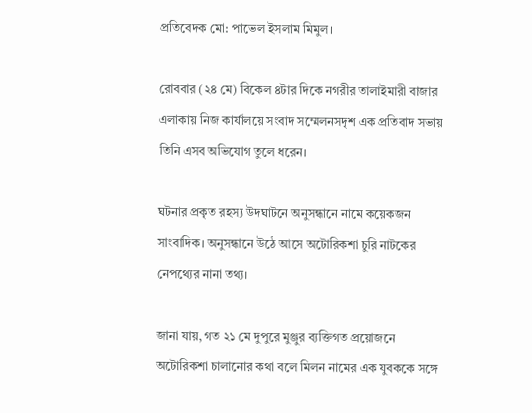প্রতিবেদক মো: পাভেল ইসলাম মিমুল।

রোববার (২৪ মে) বিকেল ৪টার দিকে নগরীর তালাইমারী বাজার এলাকায় নিজ কার্যালয়ে সংবাদ সম্মেলনসদৃশ এক প্রতিবাদ সভায় তিনি এসব অভিযোগ তুলে ধরেন।

ঘটনার প্রকৃত রহস্য উদঘাটনে অনুসন্ধানে নামে কয়েকজন সাংবাদিক। অনুসন্ধানে উঠে আসে অটোরিকশা চুরি নাটকের নেপথ্যের নানা তথ্য।

জানা যায়, গত ২১ মে দুপুরে মুঞ্জুর ব্যক্তিগত প্রয়োজনে অটোরিকশা চালানোর কথা বলে মিলন নামের এক যুবককে সঙ্গে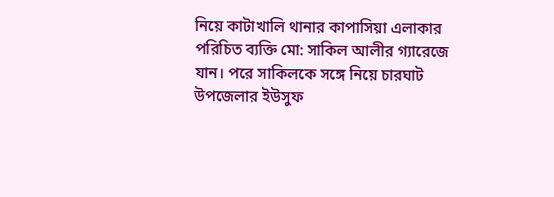নিয়ে কাটাখালি থানার কাপাসিয়া এলাকার পরিচিত ব্যক্তি মো: সাকিল আলীর গ্যারেজে যান। পরে সাকিলকে সঙ্গে নিয়ে চারঘাট উপজেলার ইউসুফ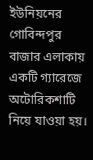ইউনিয়নের গোবিন্দপুর বাজার এলাকায় একটি গ্যারেজে অটোরিকশাটি নিয়ে যাওয়া হয়।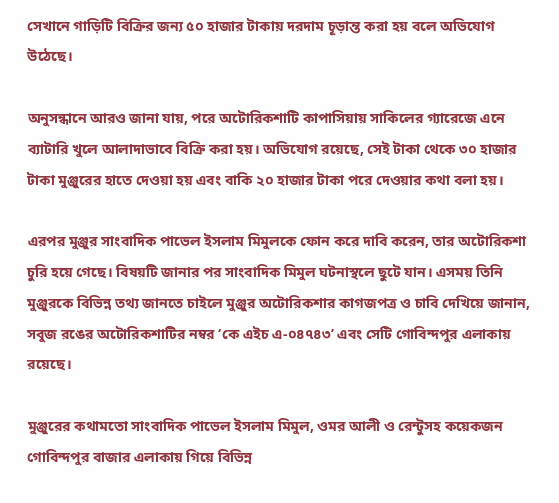সেখানে গাড়িটি বিক্রির জন্য ৫০ হাজার টাকায় দরদাম চূড়ান্ত করা হয় বলে অভিযোগ উঠেছে।

অনুসন্ধানে আরও জানা যায়, পরে অটোরিকশাটি কাপাসিয়ায় সাকিলের গ্যারেজে এনে ব্যাটারি খুলে আলাদাভাবে বিক্রি করা হয়। অভিযোগ রয়েছে, সেই টাকা থেকে ৩০ হাজার টাকা মুঞ্জুরের হাতে দেওয়া হয় এবং বাকি ২০ হাজার টাকা পরে দেওয়ার কথা বলা হয়।

এরপর মুঞ্জুর সাংবাদিক পাভেল ইসলাম মিমুলকে ফোন করে দাবি করেন, তার অটোরিকশা চুরি হয়ে গেছে। বিষয়টি জানার পর সাংবাদিক মিমুল ঘটনাস্থলে ছুটে যান। এসময় তিনি মুঞ্জুরকে বিভিন্ন তথ্য জানতে চাইলে মুঞ্জুর অটোরিকশার কাগজপত্র ও চাবি দেখিয়ে জানান, সবুজ রঙের অটোরিকশাটির নম্বর ‘কে এইচ এ-০৪৭৪৩’ এবং সেটি গোবিন্দপুর এলাকায় রয়েছে।

মুঞ্জুরের কথামতো সাংবাদিক পাভেল ইসলাম মিমুল, ওমর আলী ও রেন্টুসহ কয়েকজন গোবিন্দপুর বাজার এলাকায় গিয়ে বিভিন্ন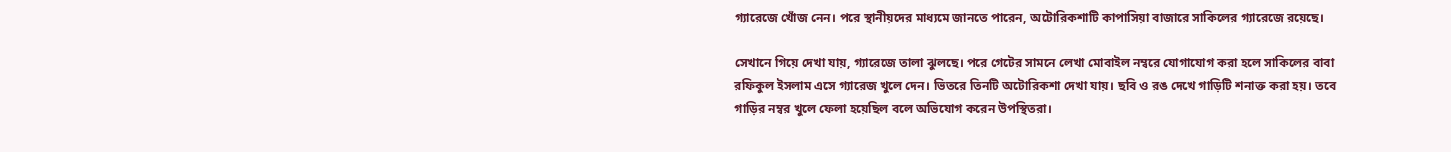গ্যারেজে খোঁজ নেন। পরে স্থানীয়দের মাধ্যমে জানতে পারেন, অটোরিকশাটি কাপাসিয়া বাজারে সাকিলের গ্যারেজে রয়েছে।

সেখানে গিয়ে দেখা যায়, গ্যারেজে তালা ঝুলছে। পরে গেটের সামনে লেখা মোবাইল নম্বরে যোগাযোগ করা হলে সাকিলের বাবা রফিকুল ইসলাম এসে গ্যারেজ খুলে দেন। ভিতরে তিনটি অটোরিকশা দেখা যায়। ছবি ও রঙ দেখে গাড়িটি শনাক্ত করা হয়। তবে গাড়ির নম্বর খুলে ফেলা হয়েছিল বলে অভিযোগ করেন উপস্থিতরা।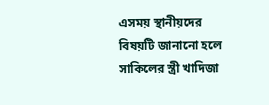এসময় স্থানীয়দের বিষয়টি জানানো হলে সাকিলের স্ত্রী খাদিজা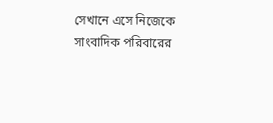সেখানে এসে নিজেকে সাংবাদিক পরিবারের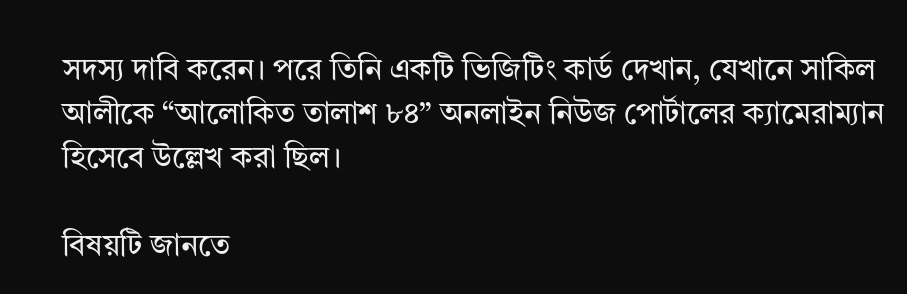সদস্য দাবি করেন। পরে তিনি একটি ভিজিটিং কার্ড দেখান, যেখানে সাকিল আলীকে “আলোকিত তালাশ ৮৪” অনলাইন নিউজ পোর্টালের ক্যামেরাম্যান হিসেবে উল্লেখ করা ছিল।

বিষয়টি জানতে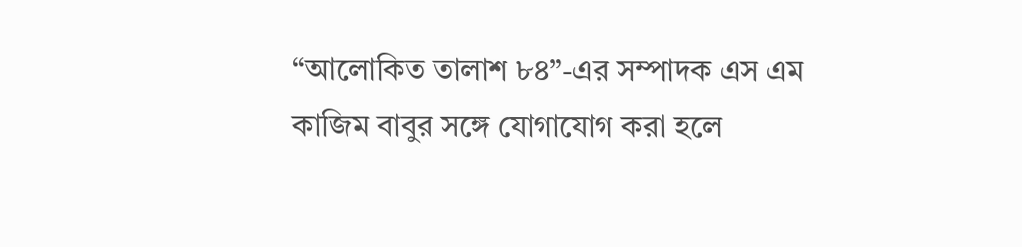“আলোকিত তালাশ ৮৪”-এর সম্পাদক এস এম কাজিম বাবুর সঙ্গে যোগাযোগ করা হলে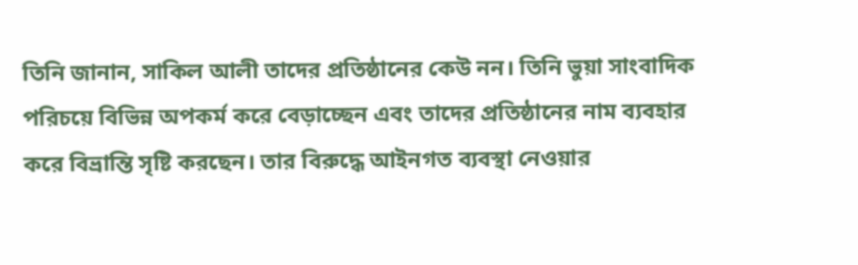তিনি জানান, সাকিল আলী তাদের প্রতিষ্ঠানের কেউ নন। তিনি ভুয়া সাংবাদিক পরিচয়ে বিভিন্ন অপকর্ম করে বেড়াচ্ছেন এবং তাদের প্রতিষ্ঠানের নাম ব্যবহার করে বিভ্রান্তি সৃষ্টি করছেন। তার বিরুদ্ধে আইনগত ব্যবস্থা নেওয়ার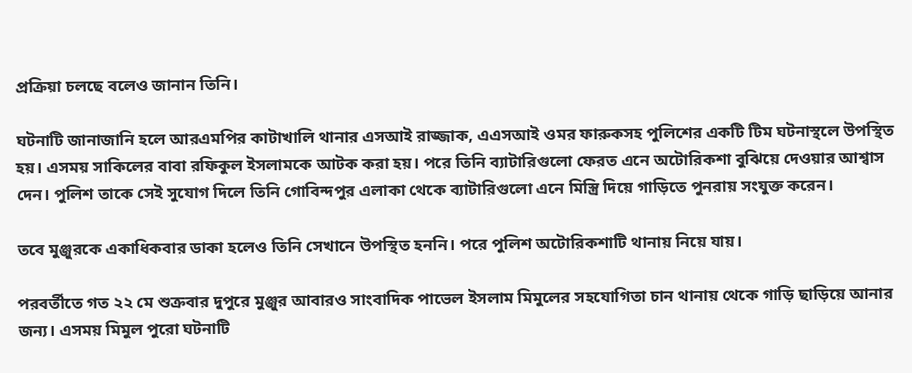প্রক্রিয়া চলছে বলেও জানান তিনি।

ঘটনাটি জানাজানি হলে আরএমপির কাটাখালি থানার এসআই রাজ্জাক, এএসআই ওমর ফারুকসহ পুলিশের একটি টিম ঘটনাস্থলে উপস্থিত হয়। এসময় সাকিলের বাবা রফিকুল ইসলামকে আটক করা হয়। পরে তিনি ব্যাটারিগুলো ফেরত এনে অটোরিকশা বুঝিয়ে দেওয়ার আশ্বাস দেন। পুলিশ তাকে সেই সুযোগ দিলে তিনি গোবিন্দপুর এলাকা থেকে ব্যাটারিগুলো এনে মিস্ত্রি দিয়ে গাড়িতে পুনরায় সংযুক্ত করেন।

তবে মুঞ্জুরকে একাধিকবার ডাকা হলেও তিনি সেখানে উপস্থিত হননি। পরে পুলিশ অটোরিকশাটি থানায় নিয়ে যায়।

পরবর্তীতে গত ২২ মে শুক্রবার দুপুরে মুঞ্জুর আবারও সাংবাদিক পাভেল ইসলাম মিমুলের সহযোগিতা চান থানায় থেকে গাড়ি ছাড়িয়ে আনার জন্য। এসময় মিমুল পুরো ঘটনাটি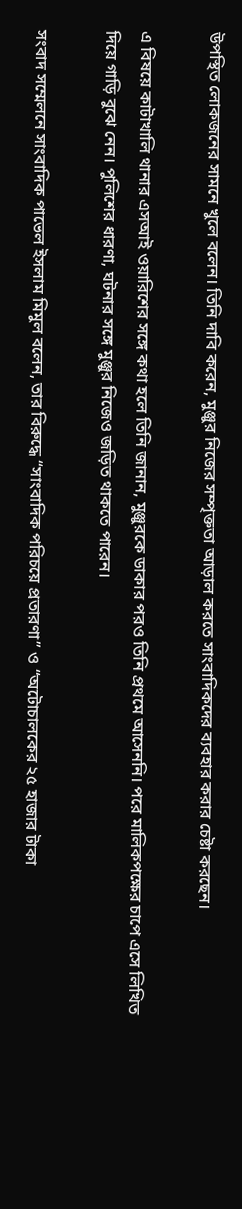উপস্থিত লোকজনের সামনে খুলে বলেন। তিনি দাবি করেন, মুঞ্জুর নিজের সম্পৃক্ততা আড়াল করতে সাংবাদিকদের ব্যবহার করার চেষ্টা করছেন।

এ বিষয়ে কাটাখালি থানার এসআই ওয়ারিশের সঙ্গে কথা হলে তিনি জানান, মুঞ্জুরকে ডাকার পরও তিনি প্রথমে আসেননি। পরে মালিকপক্ষের চাপে এসে লিখিত দিয়ে গাড়ি বুঝে নেন। পুলিশের ধারণা, ঘটনার সঙ্গে মুঞ্জুর নিজেও জড়িত থাকতে পারেন।

সংবাদ সম্মেলনে সাংবাদিক পাভেল ইসলাম মিমুল বলেন, তার বিরুদ্ধে “সাংবাদিক পরিচয়ে প্রতারণা” ও “অটোচালকের ২৫ হাজার টাকা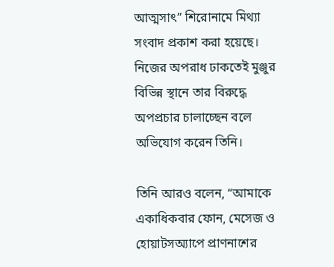আত্মসাৎ” শিরোনামে মিথ্যা সংবাদ প্রকাশ করা হয়েছে। নিজের অপরাধ ঢাকতেই মুঞ্জুর বিভিন্ন স্থানে তার বিরুদ্ধে অপপ্রচার চালাচ্ছেন বলে অভিযোগ করেন তিনি।

তিনি আরও বলেন, “আমাকে একাধিকবার ফোন, মেসেজ ও হোয়াটসঅ্যাপে প্রাণনাশের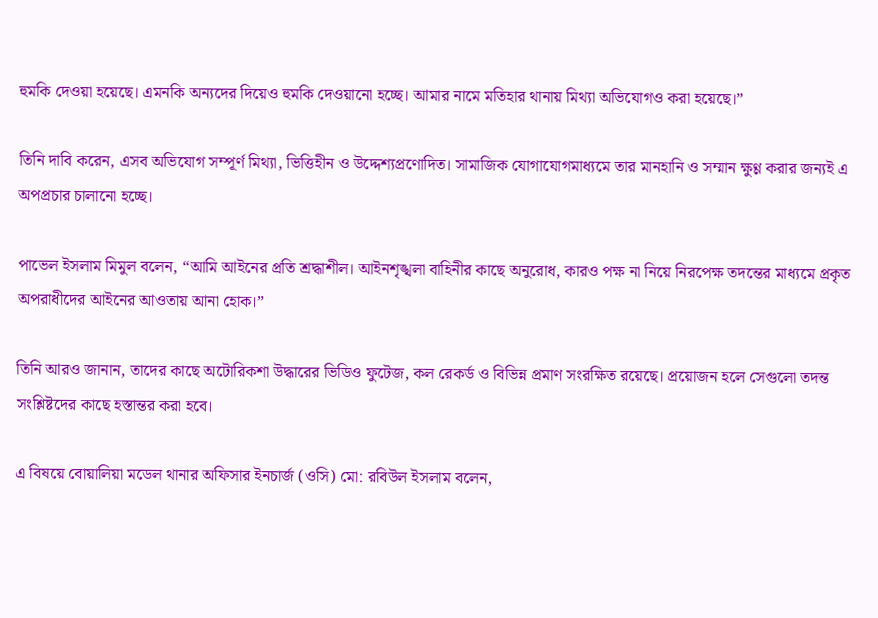হুমকি দেওয়া হয়েছে। এমনকি অন্যদের দিয়েও হুমকি দেওয়ানো হচ্ছে। আমার নামে মতিহার থানায় মিথ্যা অভিযোগও করা হয়েছে।”

তিনি দাবি করেন, এসব অভিযোগ সম্পূর্ণ মিথ্যা, ভিত্তিহীন ও উদ্দেশ্যপ্রণোদিত। সামাজিক যোগাযোগমাধ্যমে তার মানহানি ও সম্মান ক্ষুণ্ণ করার জন্যই এ অপপ্রচার চালানো হচ্ছে।

পাভেল ইসলাম মিমুল বলেন, “আমি আইনের প্রতি শ্রদ্ধাশীল। আইনশৃঙ্খলা বাহিনীর কাছে অনুরোধ, কারও পক্ষ না নিয়ে নিরপেক্ষ তদন্তের মাধ্যমে প্রকৃত অপরাধীদের আইনের আওতায় আনা হোক।”

তিনি আরও জানান, তাদের কাছে অটোরিকশা উদ্ধারের ভিডিও ফুটেজ, কল রেকর্ড ও বিভিন্ন প্রমাণ সংরক্ষিত রয়েছে। প্রয়োজন হলে সেগুলো তদন্ত সংশ্লিষ্টদের কাছে হস্তান্তর করা হবে।

এ বিষয়ে বোয়ালিয়া মডেল থানার অফিসার ইনচার্জ (ওসি) মো: রবিউল ইসলাম বলেন,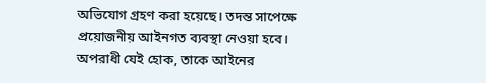অভিযোগ গ্রহণ করা হয়েছে। তদন্ত সাপেক্ষে প্রয়োজনীয় আইনগত ব্যবস্থা নেওয়া হবে। অপরাধী যেই হোক, তাকে আইনের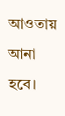আওতায় আনা হবে।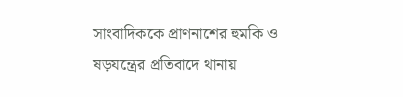সাংবাদিককে প্রাণনাশের হুমকি ও ষড়যন্ত্রের প্রতিবাদে থানায়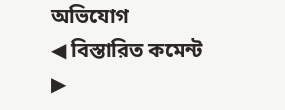অভিযোগ
◀ বিস্তারিত কমেন্ট ▶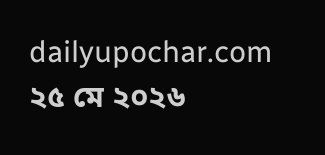dailyupochar.com
২৫ মে ২০২৬